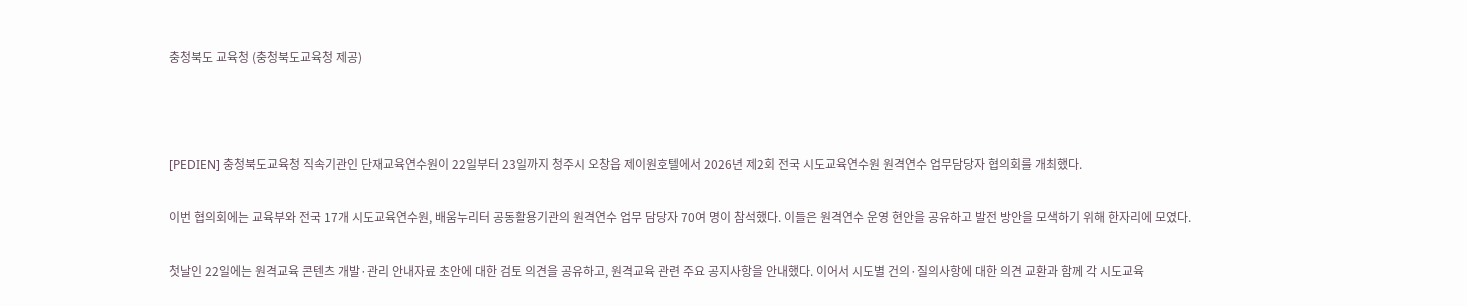충청북도 교육청 (충청북도교육청 제공)



[PEDIEN] 충청북도교육청 직속기관인 단재교육연수원이 22일부터 23일까지 청주시 오창읍 제이원호텔에서 2026년 제2회 전국 시도교육연수원 원격연수 업무담당자 협의회를 개최했다.

이번 협의회에는 교육부와 전국 17개 시도교육연수원, 배움누리터 공동활용기관의 원격연수 업무 담당자 70여 명이 참석했다. 이들은 원격연수 운영 현안을 공유하고 발전 방안을 모색하기 위해 한자리에 모였다.

첫날인 22일에는 원격교육 콘텐츠 개발·관리 안내자료 초안에 대한 검토 의견을 공유하고, 원격교육 관련 주요 공지사항을 안내했다. 이어서 시도별 건의·질의사항에 대한 의견 교환과 함께 각 시도교육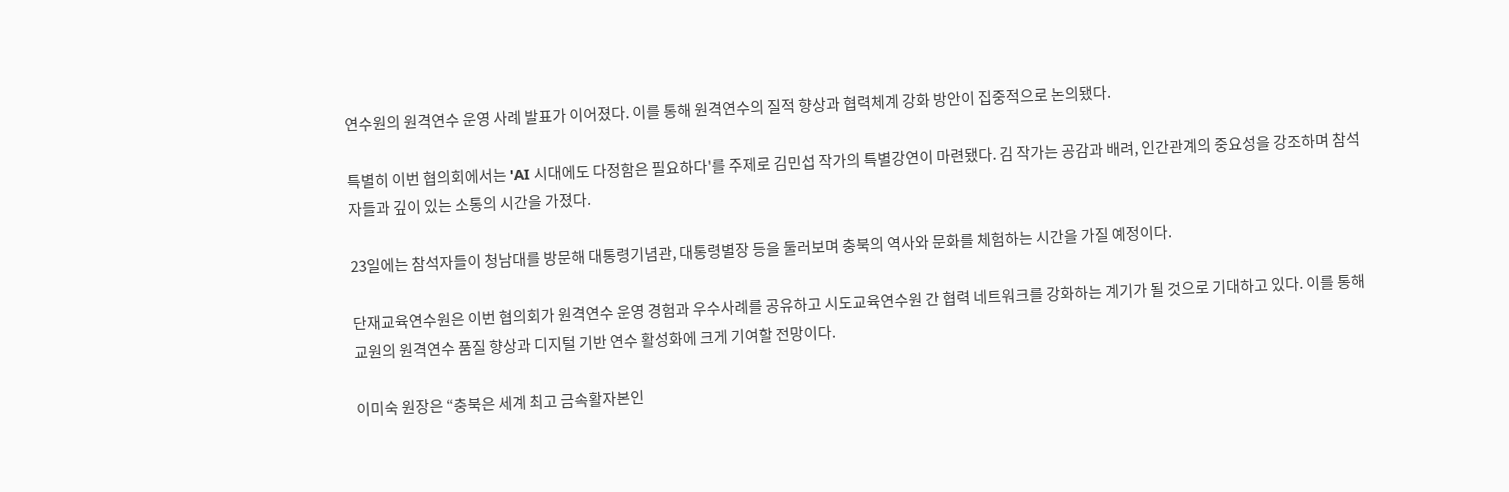연수원의 원격연수 운영 사례 발표가 이어졌다. 이를 통해 원격연수의 질적 향상과 협력체계 강화 방안이 집중적으로 논의됐다.

특별히 이번 협의회에서는 'AI 시대에도 다정함은 필요하다'를 주제로 김민섭 작가의 특별강연이 마련됐다. 김 작가는 공감과 배려, 인간관계의 중요성을 강조하며 참석자들과 깊이 있는 소통의 시간을 가졌다.

23일에는 참석자들이 청남대를 방문해 대통령기념관, 대통령별장 등을 둘러보며 충북의 역사와 문화를 체험하는 시간을 가질 예정이다.

단재교육연수원은 이번 협의회가 원격연수 운영 경험과 우수사례를 공유하고 시도교육연수원 간 협력 네트워크를 강화하는 계기가 될 것으로 기대하고 있다. 이를 통해 교원의 원격연수 품질 향상과 디지털 기반 연수 활성화에 크게 기여할 전망이다.

이미숙 원장은 “충북은 세계 최고 금속활자본인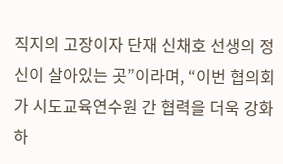직지의 고장이자 단재 신채호 선생의 정신이 살아있는 곳”이라며, “이번 협의회가 시도교육연수원 간 협력을 더욱 강화하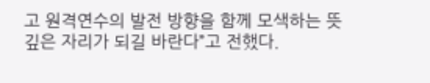고 원격연수의 발전 방향을 함께 모색하는 뜻깊은 자리가 되길 바란다”고 전했다.